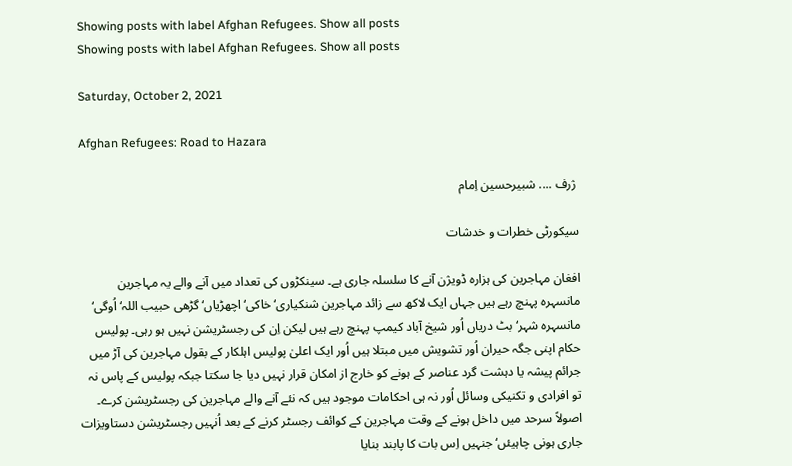Showing posts with label Afghan Refugees. Show all posts
Showing posts with label Afghan Refugees. Show all posts

Saturday, October 2, 2021

Afghan Refugees: Road to Hazara

 ژرف .... شبیرحسین اِمام

سیکورٹی خطرات و خدشات

افغان مہاجرین کی ہزارہ ڈویژن آنے کا سلسلہ جاری ہے۔ سینکڑوں کی تعداد میں آنے والے یہ مہاجرین مانسہرہ پہنچ رہے ہیں جہاں ایک لاکھ سے زائد مہاجرین شنکیاری‘ خاکی‘ اچھڑیاں‘ گڑھی حبیب اللہ‘ اُوگی‘ مانسہرہ شہر‘ بٹ دریاں اُور شیخ آباد کیمپ پہنچ رہے ہیں لیکن اِن کی رجسٹریشن نہیں ہو رہی۔ پولیس حکام اپنی جگہ حیران اُور تشویش میں مبتلا ہیں اُور ایک اعلیٰ پولیس اہلکار کے بقول مہاجرین کی آڑ میں جرائم پیشہ یا دہشت گرد عناصر کے ہونے کو خارج از امکان قرار نہیں دیا جا سکتا جبکہ پولیس کے پاس نہ تو افرادی و تکنیکی وسائل اُور نہ ہی احکامات موجود ہیں کہ نئے آنے والے مہاجرین کی رجسٹریشن کرے۔ اصولاً سرحد میں داخل ہونے کے وقت مہاجرین کے کوائف رجسٹر کرنے کے بعد اُنہیں رجسٹریشن دستاویزات جاری ہونی چاہیئں‘ جنہیں اِس بات کا پابند بنایا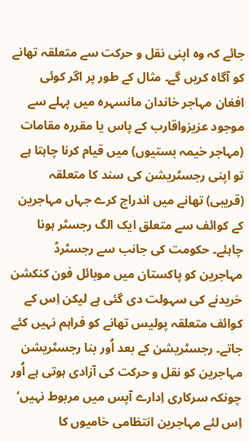جائے کہ وہ اپنی نقل و حرکت سے متعلقہ تھانے کو آگاہ کریں گے۔ مثال کے طور پر اگر کوئی افغان مہاجر خاندان مانسہرہ میں پہلے سے موجود عزیزواقارب کے پاس یا مقررہ مقامات (مہاجر خیمہ بستیوں) میں قیام کرنا چاہتا ہے تو اپنی رجسٹریشن کی سند کا متعلقہ (قریبی) تھانے میں اندراج کرے جہاں مہاجرین کے کوائف سے متعلق ایک الگ رجسٹر ہونا چاہئے۔ حکومت کی جانب سے رجسٹرڈ مہاجرین کو پاکستان میں موبائل فون کنکشن خریدنے کی سہولت دی گئی ہے لیکن اِس کے کوائف متعلقہ پولیس تھانے کو فراہم نہیں کئے جاتے۔ رجسٹریشن کے بعد اُور بنا رجسٹریشن مہاجرین کو نقل و حرکت کی آزادی ہوتی ہے اُور چونکہ سرکاری اِدارے آپس میں مربوط نہیں‘ اِس لئے مہاجرین انتظامی خامیوں کا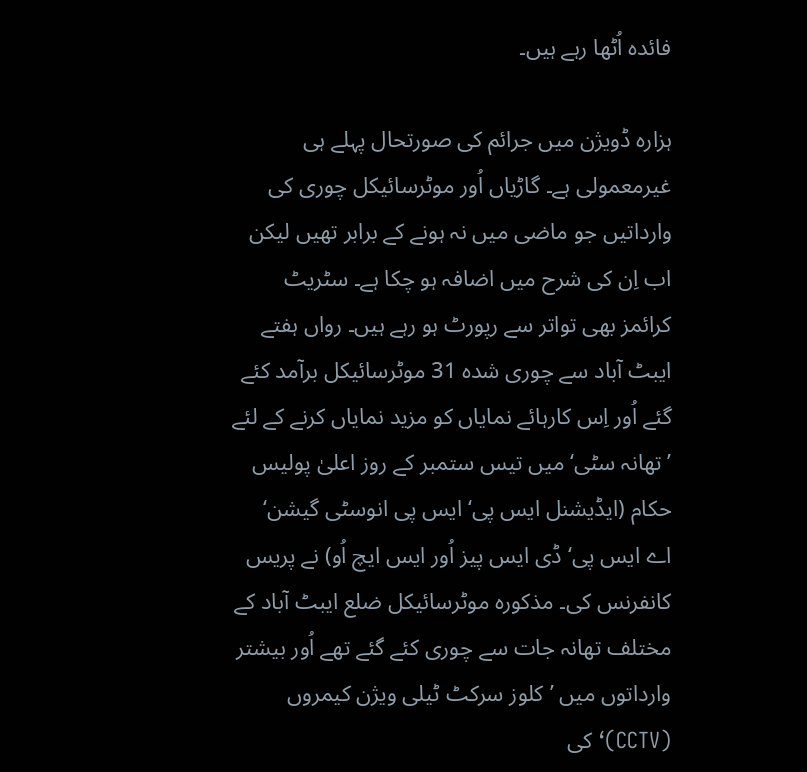فائدہ اُٹھا رہے ہیں۔

ہزارہ ڈویژن میں جرائم کی صورتحال پہلے ہی غیرمعمولی ہے۔ گاڑیاں اُور موٹرسائیکل چوری کی وارداتیں جو ماضی میں نہ ہونے کے برابر تھیں لیکن اب اِن کی شرح میں اضافہ ہو چکا ہے۔ سٹریٹ کرائمز بھی تواتر سے رپورٹ ہو رہے ہیں۔ رواں ہفتے ایبٹ آباد سے چوری شدہ 31 موٹرسائیکل برآمد کئے گئے اُور اِس کارہائے نمایاں کو مزید نمایاں کرنے کے لئے ’تھانہ سٹی‘ میں تیس ستمبر کے روز اعلیٰ پولیس حکام (ایڈیشنل ایس پی‘ ایس پی انوسٹی گیشن‘ اے ایس پی‘ ڈی ایس پیز اُور ایس ایچ اُو) نے پریس کانفرنس کی۔ مذکورہ موٹرسائیکل ضلع ایبٹ آباد کے مختلف تھانہ جات سے چوری کئے گئے تھے اُور بیشتر وارداتوں میں ’کلوز سرکٹ ٹیلی ویژن کیمروں (CCTV)‘ کی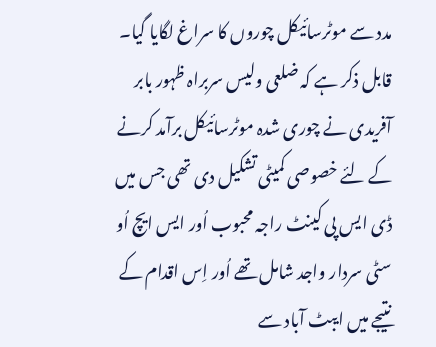مدد سے موٹرسائیکل چوروں کا سراغ لگایا گیا۔ قابل ذکر ہے کہ ضلعی ولیس سربراہ ظہور بابر آفریدی نے چوری شدہ موٹرسائیکل برآمد کرنے کے لئے خصوصی کمیٹی تشکیل دی تھی جس میں ڈی ایس پی کینٹ راجہ محبوب اُور ایس ایچ اُو سٹی سردار واجد شامل تھے اُور اِس اقدام کے نتیجے میں ایبٹ آباد سے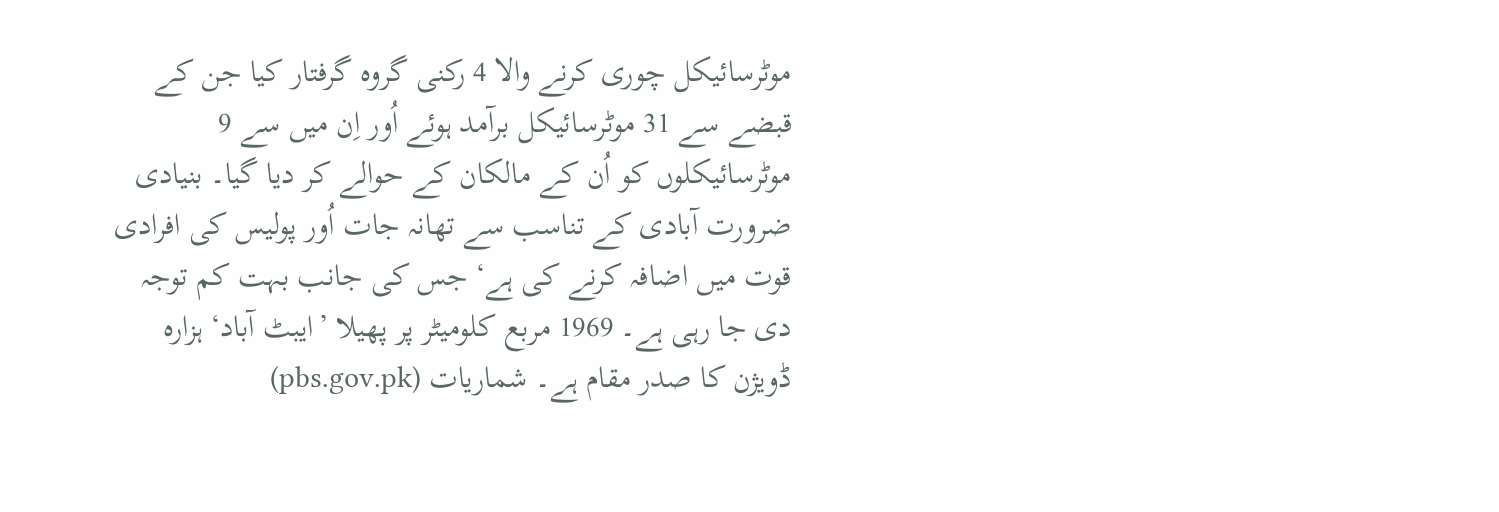موٹرسائیکل چوری کرنے والا 4 رکنی گروہ گرفتار کیا جن کے قبضے سے 31 موٹرسائیکل برآمد ہوئے اُور اِن میں سے 9 موٹرسائیکلوں کو اُن کے مالکان کے حوالے کر دیا گیا۔ بنیادی ضرورت آبادی کے تناسب سے تھانہ جات اُور پولیس کی افرادی قوت میں اضافہ کرنے کی ہے‘ جس کی جانب بہت کم توجہ دی جا رہی ہے۔ 1969 مربع کلومیٹر پر پھیلا ’ایبٹ آباد‘ ہزارہ ڈویژن کا صدر مقام ہے۔ شماریات (pbs.gov.pk)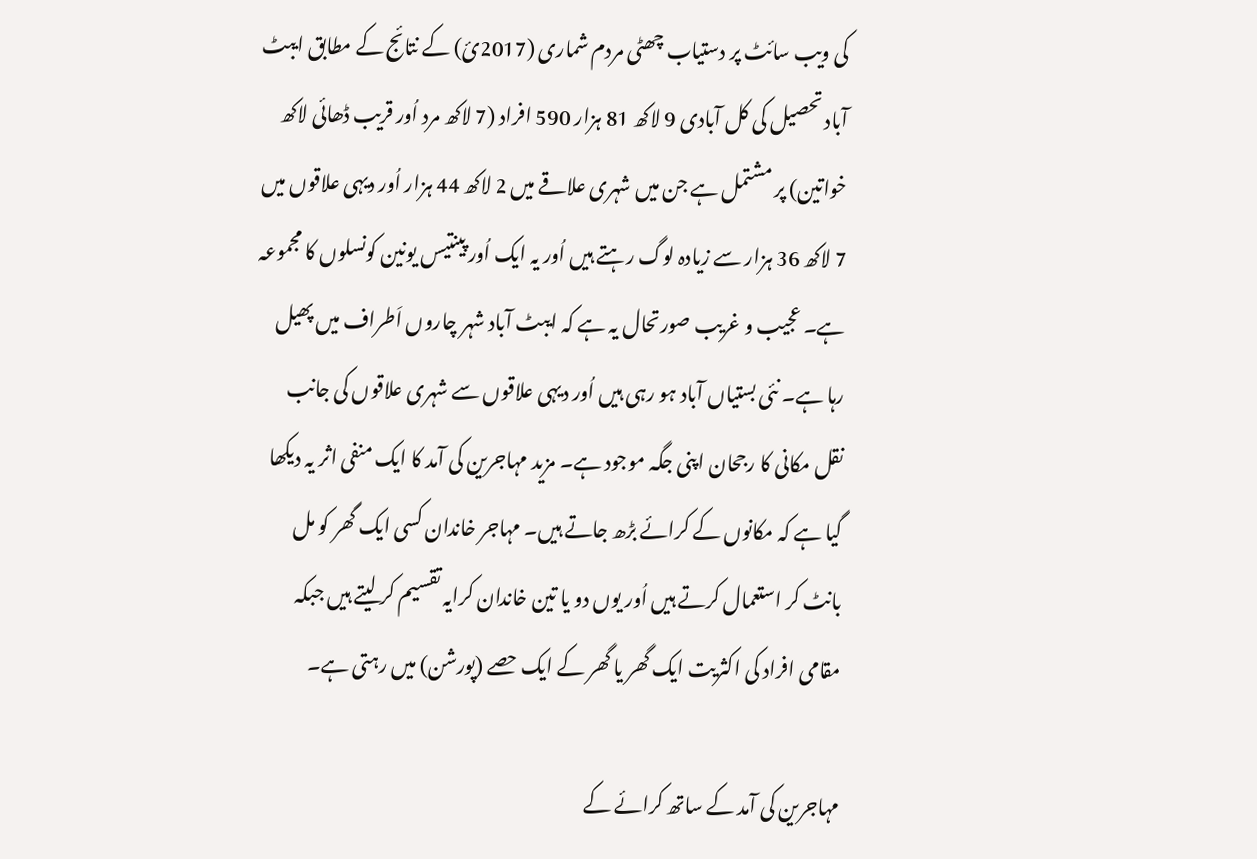کی ویب سائٹ پر دستیاب چھٹی مردم شماری (2017ئ) کے نتائج کے مطابق ایبٹ آباد تحصیل کی کل آبادی 9 لاکھ 81 ہزار 590 افراد (7 لاکھ مرد اُور قریب ڈھائی لاکھ خواتین) پر مشتمل ہے جن میں شہری علاقے میں 2 لاکھ 44 ہزار اُور دیہی علاقوں میں 7 لاکھ 36 ہزار سے زیادہ لوگ رہتے ہیں اُور یہ ایک اُور پینتیس یونین کونسلوں کا مجموعہ ہے۔ عجیب و غریب صورتحال یہ ہے کہ ایبٹ آباد شہر چاروں اَطراف میں پھیل رہا ہے۔ نئی بستیاں آباد ہو رہی ہیں اُور دیہی علاقوں سے شہری علاقوں کی جانب نقل مکانی کا رجحان اپنی جگہ موجود ہے۔ مزید مہاجرین کی آمد کا ایک منفی اثر یہ دیکھا گیا ہے کہ مکانوں کے کرائے بڑھ جاتے ہیں۔ مہاجر خاندان کسی ایک گھر کو مل بانٹ کر استعمال کرتے ہیں اُور یوں دو یا تین خاندان کرایہ تقسیم کر لیتے ہیں جبکہ مقامی افراد کی اکثریت ایک گھر یا گھر کے ایک حصے (پورشن) میں رہتی ہے۔

مہاجرین کی آمد کے ساتھ کرائے کے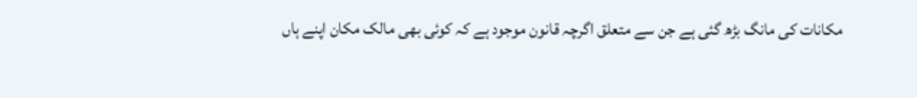مکانات کی مانگ بڑھ گئی ہے جن سے متعلق اگرچہ قانون موجود ہے کہ کوئی بھی مالک مکان اپنے ہاں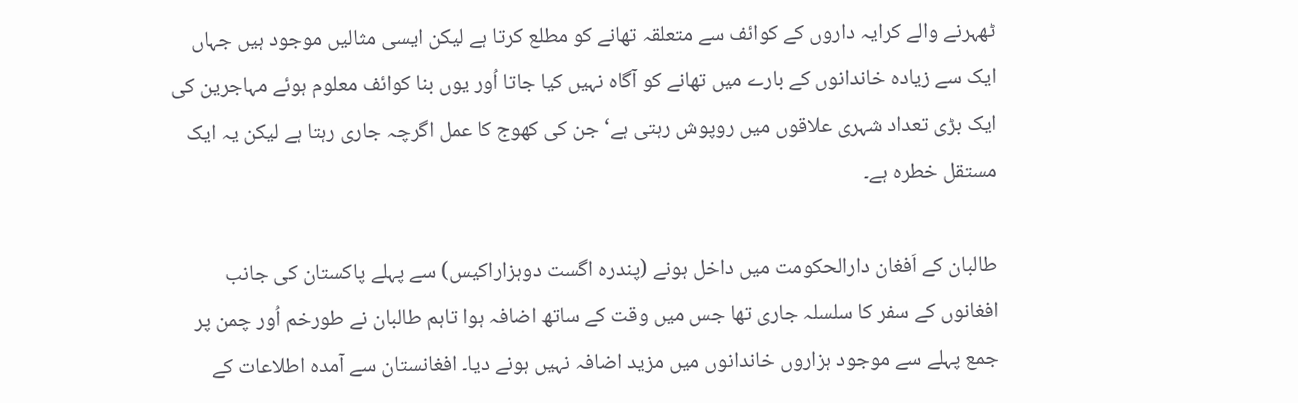ٹھہرنے والے کرایہ داروں کے کوائف سے متعلقہ تھانے کو مطلع کرتا ہے لیکن ایسی مثالیں موجود ہیں جہاں ایک سے زیادہ خاندانوں کے بارے میں تھانے کو آگاہ نہیں کیا جاتا اُور یوں بنا کوائف معلوم ہوئے مہاجرین کی ایک بڑی تعداد شہری علاقوں میں روپوش رہتی ہے‘ جن کی کھوج کا عمل اگرچہ جاری رہتا ہے لیکن یہ ایک مستقل خطرہ ہے۔

طالبان کے اَفغان دارالحکومت میں داخل ہونے (پندرہ اگست دوہزاراکیس) سے پہلے پاکستان کی جانب افغانوں کے سفر کا سلسلہ جاری تھا جس میں وقت کے ساتھ اضافہ ہوا تاہم طالبان نے طورخم اُور چمن پر جمع پہلے سے موجود ہزاروں خاندانوں میں مزید اضافہ نہیں ہونے دیا۔ افغانستان سے آمدہ اطلاعات کے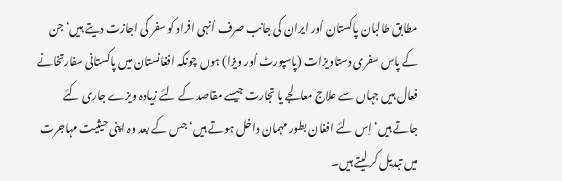مطابق طالبان پاکستان اُور ایران کی جانب صرف اُنہی افراد کو سفر کی اجازت دیتے ہیں‘ جن کے پاس سفری دستاویزات (پاسپورٹ اُور ویزا) ہوں چونکہ افغانستان میں پاکستانی سفارتخانے فعال ہیں جہاں سے علاج معالجے یا تجارت جیسے مقاصد کے لئے زیادہ ویزے جاری کئے جاتے ہیں‘ اِس لئے افغان بطور مہمان داخل ہوتے ہیں‘ جس کے بعد وہ اپنی حیثیت مہاجرت میں تبدیل کر لیتے ہیں۔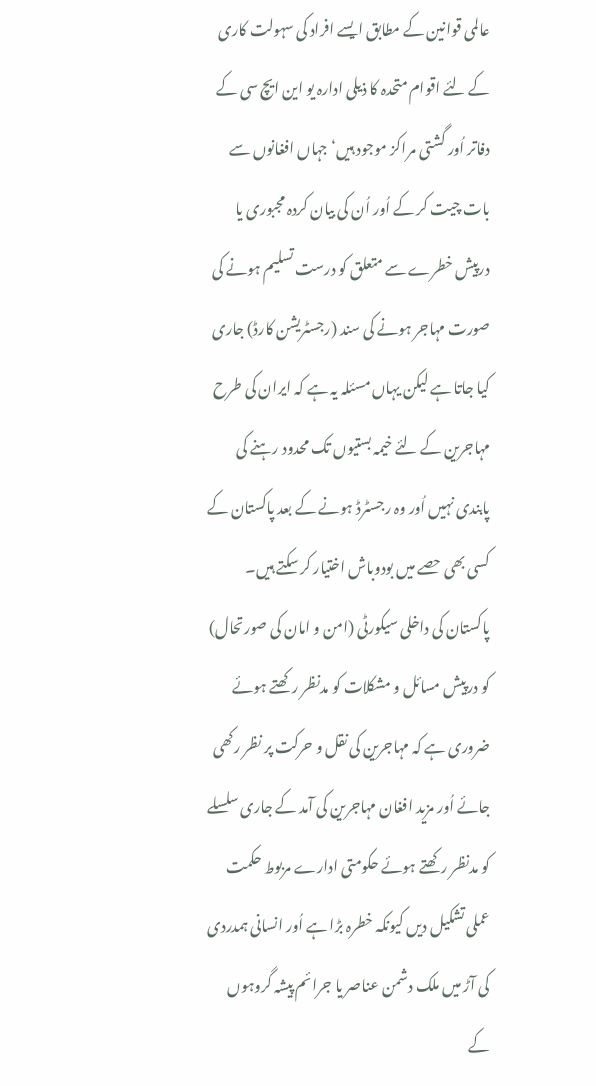عالمی قوانین کے مطابق ایسے افراد کی سہولت کاری کے لئے اقوام متحدہ کا ذیلی ادارہ یو این ایچ سی کے دفاتر اُور گشتی مراکز موجود ہیں‘ جہاں افغانوں سے بات چیت کر کے اُور اُن کی بیان کردہ مجبوری یا درپیش خطرے سے متعلق کو درست تسلیم ہونے کی صورت مہاجر ہونے کی سند (رجسٹریشن کارڈ) جاری کیا جاتا ہے لیکن یہاں مسئلہ یہ ہے کہ ایران کی طرح مہاجرین کے لئے خیمہ بستیوں تک محدود رہنے کی پابندی نہیں اُور وہ رجسٹرڈ ہونے کے بعد پاکستان کے کسی بھی حصے میں بودوباش اختیار کر سکتے ہیں۔ پاکستان کی داخلی سیکورٹی (امن و امان کی صورتحال) کو درپیش مسائل و مشکلات کو مدنظر رکھتے ہوئے ضروری ہے کہ مہاجرین کی نقل و حرکت پر نظر رکھی جائے اُور مزید افغان مہاجرین کی آمد کے جاری سلسلے کو مدنظر رکھتے ہوئے حکومتی ادارے مربوط حکمت عملی تشکیل دیں کیونکہ خطرہ بڑا ہے اُور انسانی ہمدردی کی آڑ میں ملک دشمن عناصر یا جرائم پیشہ گروہوں کے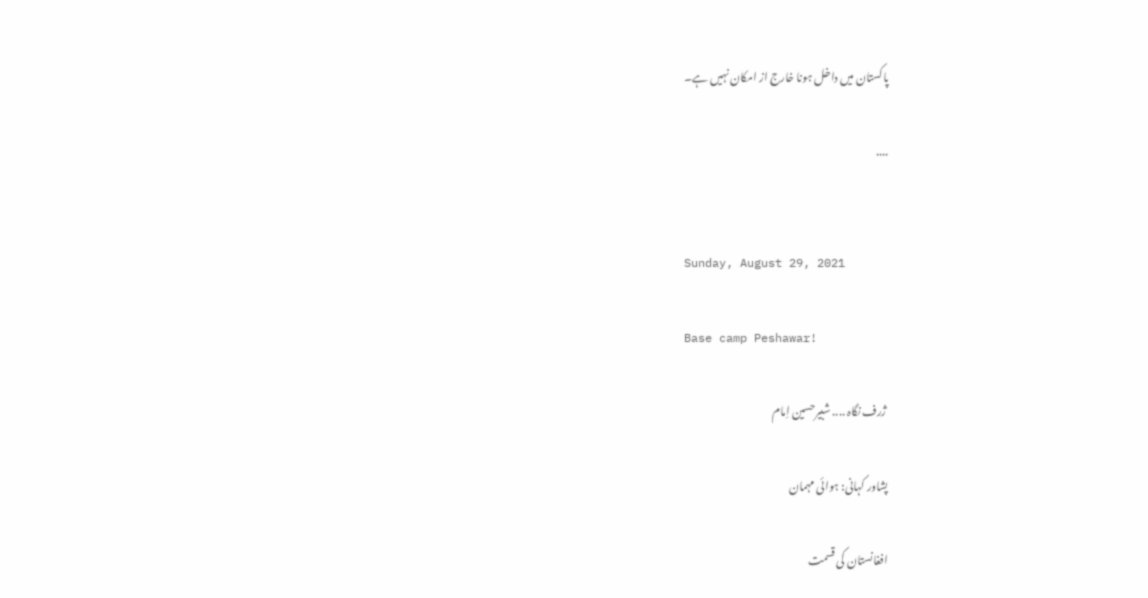پاکستان میں داخل ہونا خارج از امکان نہیں ہے۔

....


Sunday, August 29, 2021

Base camp Peshawar!

 ژرف نگاہ .... شبیرحسین اِمام

پشاور کہانی: ہوائی مہمان

افغانستان کی قسمت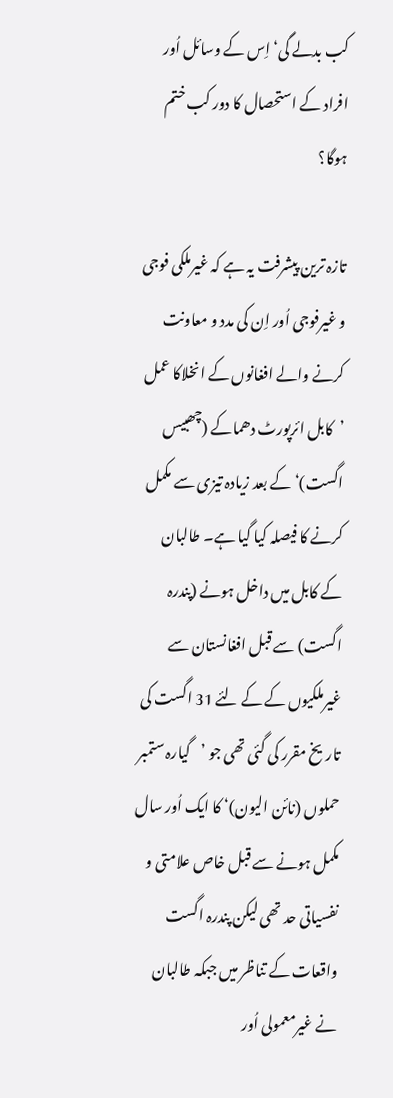کب بدلے گی‘ اِس کے وسائل اُور افراد کے استحصال کا دور کب ختم ہوگا؟

تازہ ترین پیشرفت یہ ہے کہ غیرملکی فوجی و غیرفوجی اُور اِن کی مدد و معاونت کرنے والے افغانوں کے انخلاکا عمل ’کابل ائرپورٹ دھماکے (چھبیس اگست)‘ کے بعد زیادہ تیزی سے مکمل کرنے کا فیصلہ کیا گیا ہے۔ طالبان کے کابل میں داخل ہونے (پندرہ اگست) سے قبل افغانستان سے غیرملکیوں کے کے لئے 31 اگست کی تاریخ مقرر کی گئی تھی جو ’گیارہ ستمبر حملوں (نائن الیون)‘ کا ایک اُور سال مکمل ہونے سے قبل خاص علامتی و نفسیاتی حد تھی لیکن پندرہ اگست واقعات کے تناظر میں جبکہ طالبان نے غیرمعمولی اُور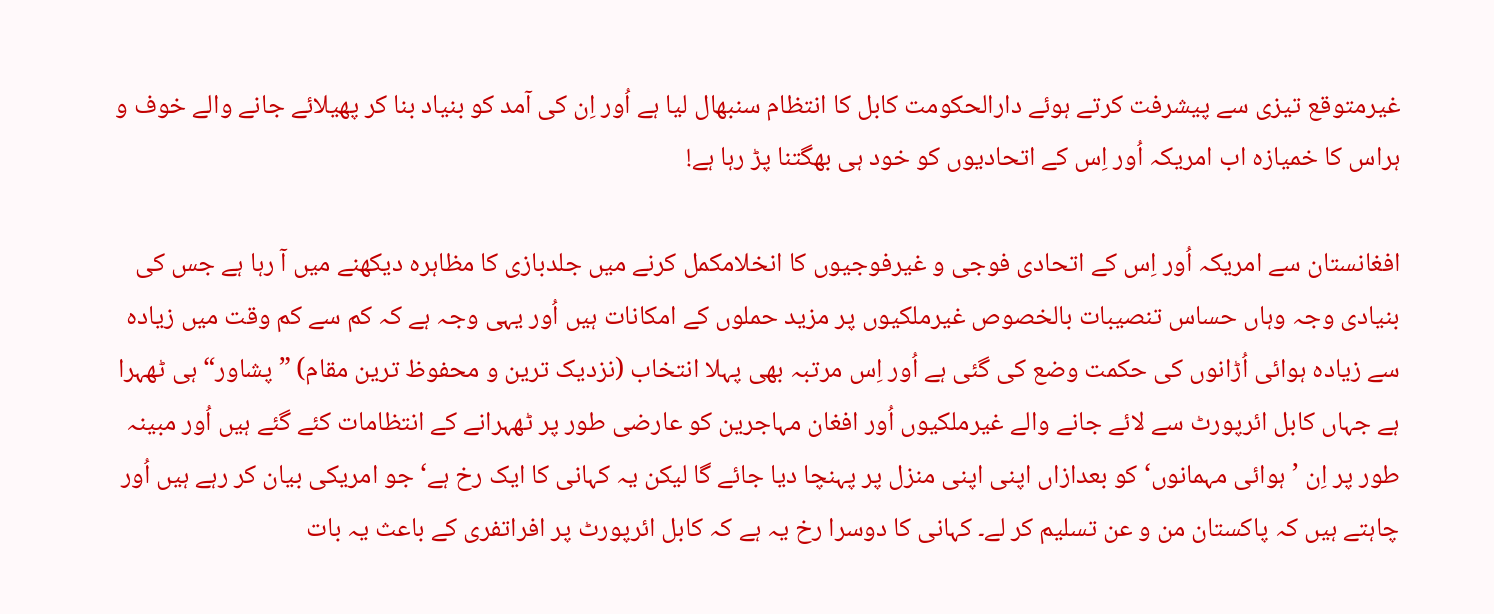غیرمتوقع تیزی سے پیشرفت کرتے ہوئے دارالحکومت کابل کا انتظام سنبھال لیا ہے اُور اِن کی آمد کو بنیاد بنا کر پھیلائے جانے والے خوف و ہراس کا خمیازہ اب امریکہ اُور اِس کے اتحادیوں کو خود ہی بھگتنا پڑ رہا ہے!

افغانستان سے امریکہ اُور اِس کے اتحادی فوجی و غیرفوجیوں کا انخلامکمل کرنے میں جلدبازی کا مظاہرہ دیکھنے میں آ رہا ہے جس کی بنیادی وجہ وہاں حساس تنصیبات بالخصوص غیرملکیوں پر مزید حملوں کے امکانات ہیں اُور یہی وجہ ہے کہ کم سے کم وقت میں زیادہ سے زیادہ ہوائی اُڑانوں کی حکمت وضع کی گئی ہے اُور اِس مرتبہ بھی پہلا انتخاب (نزدیک ترین و محفوظ ترین مقام) ”پشاور“ ہی ٹھہرا ہے جہاں کابل ائرپورٹ سے لائے جانے والے غیرملکیوں اُور افغان مہاجرین کو عارضی طور پر ٹھہرانے کے انتظامات کئے گئے ہیں اُور مبینہ طور پر اِن ’ہوائی مہمانوں‘ کو بعدازاں اپنی اپنی منزل پر پہنچا دیا جائے گا لیکن یہ کہانی کا ایک رخ ہے‘ جو امریکی بیان کر رہے ہیں اُور چاہتے ہیں کہ پاکستان من و عن تسلیم کر لے۔ کہانی کا دوسرا رخ یہ ہے کہ کابل ائرپورٹ پر افراتفری کے باعث یہ بات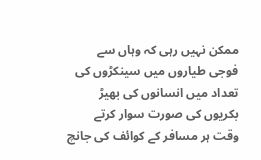ممکن نہیں رہی کہ وہاں سے فوجی طیاروں میں سینکڑوں کی تعداد میں انسانوں کی بھیڑ بکریوں کی صورت سوار کرتے وقت ہر مسافر کے کوائف کی جانچ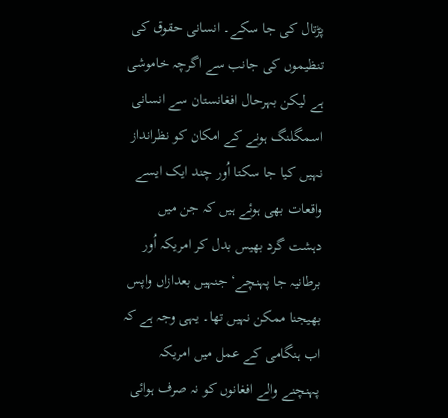پڑتال کی جا سکے۔ انسانی حقوق کی تنظیموں کی جانب سے اگرچہ خاموشی ہے لیکن بہرحال افغانستان سے انسانی اسمگلنگ ہونے کے امکان کو نظرانداز نہیں کیا جا سکتا اُور چند ایک ایسے واقعات بھی ہوئے ہیں کہ جن میں دہشت گرد بھیس بدل کر امریکہ اُور برطانیہ جا پہنچے‘ جنہیں بعدازاں واپس بھیجنا ممکن نہیں تھا۔ یہی وجہ ہے کہ اب ہنگامی کے عمل میں امریکہ پہنچنے والے افغانوں کو نہ صرف ہوائی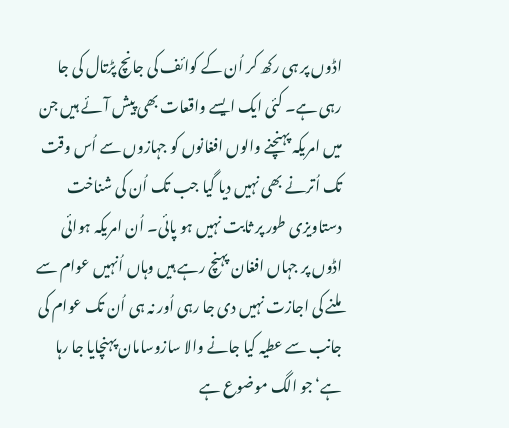اڈوں پر ہی رکھ کر اُن کے کوائف کی جانچ پڑتال کی جا رہی ہے۔ کئی ایک ایسے واقعات بھی پیش آئے ہیں جن میں امریکہ پہنچنے والوں افغانوں کو جہازوں سے اُس وقت تک اُترنے بھی نہیں دیا گیا جب تک اُن کی شناخت دستاویزی طور پر ثابت نہیں ہو پائی۔ اُن امریکہ ہوائی اڈوں پر جہاں افغان پہنچ رہے ہیں وہاں اُنہیں عوام سے ملنے کی اجازت نہیں دی جا رہی اُور نہ ہی اُن تک عوام کی جانب سے عطیہ کیا جانے والا سازوسامان پہنچایا جا رہا ہے‘ جو الگ موضوع ہے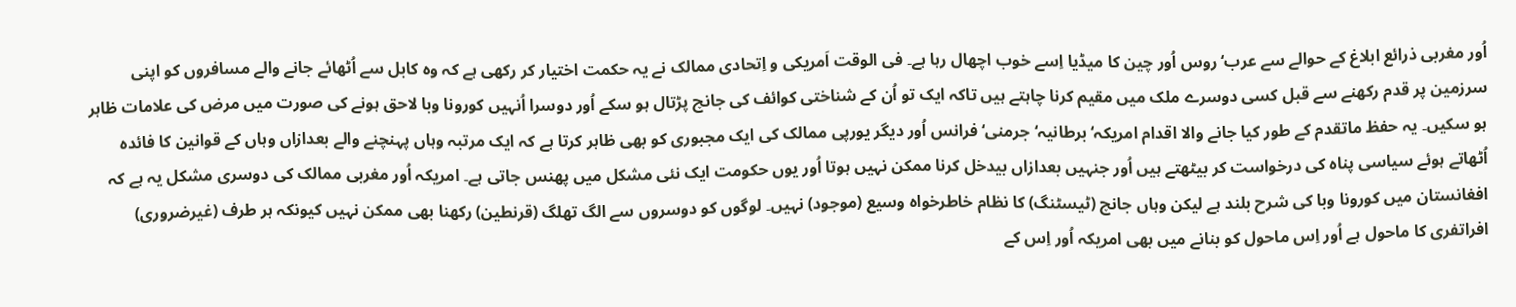اُور مغربی ذرائع ابلاغ کے حوالے سے عرب‘ روس اُور چین کا میڈیا اِسے خوب اچھال رہا ہے۔ فی الوقت اَمریکی و اِتحادی ممالک نے یہ حکمت اختیار کر رکھی ہے کہ وہ کابل سے اُٹھائے جانے والے مسافروں کو اپنی سرزمین پر قدم رکھنے سے قبل کسی دوسرے ملک میں مقیم کرنا چاہتے ہیں تاکہ ایک تو اُن کے شناختی کوائف کی جانچ پڑتال ہو سکے اُور دوسرا اُنہیں کورونا وبا لاحق ہونے کی صورت میں مرض کی علامات ظاہر ہو سکیں۔ یہ حفظ ماتقدم کے طور کیا جانے والا اقدام امریکہ‘ برطانیہ‘ جرمنی‘ فرانس اُور دیگر یورپی ممالک کی ایک مجبوری کو بھی ظاہر کرتا ہے کہ ایک مرتبہ وہاں پہنچنے والے بعدازاں وہاں کے قوانین کا فائدہ اُٹھاتے ہوئے سیاسی پناہ کی درخواست کر بیٹھتے ہیں اُور جنہیں بعدازاں بیدخل کرنا ممکن نہیں ہوتا اُور یوں حکومت ایک نئی مشکل میں پھنس جاتی ہے۔ امریکہ اُور مغربی ممالک کی دوسری مشکل یہ ہے کہ افغانستان میں کورونا وبا کی شرح بلند ہے لیکن وہاں جانچ (ٹیسٹنگ) کا نظام خاطرخواہ وسیع (موجود) نہیں۔ لوگوں کو دوسروں سے الگ تھلگ (قرنطین) رکھنا بھی ممکن نہیں کیونکہ ہر طرف (غیرضروری) افراتفری کا ماحول ہے اُور اِس ماحول کو بنانے میں بھی امریکہ اُور اِس کے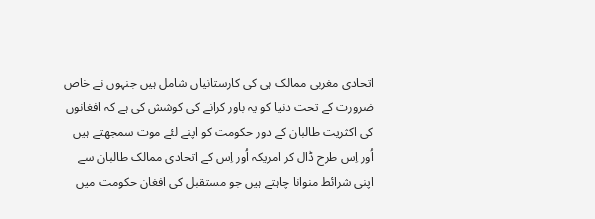اتحادی مغربی ممالک ہی کی کارستانیاں شامل ہیں جنہوں نے خاص ضرورت کے تحت دنیا کو یہ باور کرانے کی کوشش کی ہے کہ افغانوں کی اکثریت طالبان کے دور حکومت کو اپنے لئے موت سمجھتے ہیں اُور اِس طرح ڈال کر امریکہ اُور اِس کے اتحادی ممالک طالبان سے اپنی شرائط منوانا چاہتے ہیں جو مستقبل کی افغان حکومت میں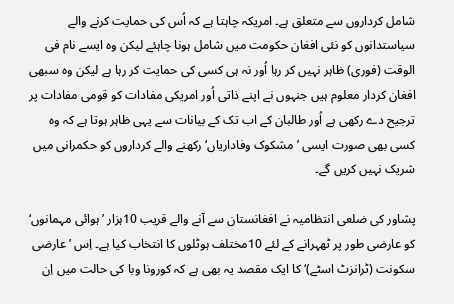شامل کرداروں سے متعلق ہے۔ امریکہ چاہتا ہے کہ اُس کی حمایت کرنے والے سیاستدانوں کو نئی افغان حکومت میں شامل ہونا چاہئے لیکن وہ ایسے نام فی الوقت (فوری) ظاہر نہیں کر رہا اُور نہ ہی کسی کی حمایت کر رہا ہے لیکن وہ سبھی افغان کردار معلوم ہیں جنہوں نے اپنے ذاتی اُور امریکی مفادات کو قومی مفادات پر ترجیح دے رکھی ہے اُور طالبان کے اب تک کے بیانات سے یہی ظاہر ہوتا ہے کہ وہ کسی بھی صورت ایسی ’مشکوک وفاداریاں‘ رکھنے والے کرداروں کو حکمرانی میں شریک نہیں کریں گے۔

پشاور کی ضلعی انتظامیہ نے افغانستان سے آنے والے قریب 10ہزار ’ہوائی مہمانوں‘ کو عارضی طور پر ٹھہرانے کے لئے 10مختلف ہوٹلوں کا انتخاب کیا ہے۔ اِس ’عارضی سکونت (ٹرانزٹ اسٹے)‘ کا ایک مقصد یہ بھی ہے کہ کورونا وبا کی حالت میں اِن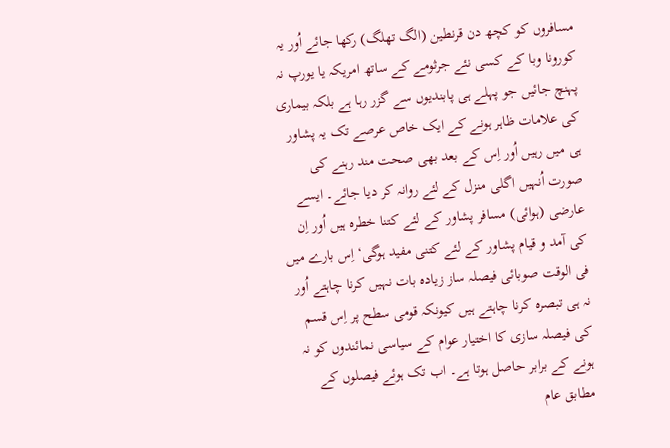مسافروں کو کچھ دن قرنطین (الگ تھلگ) رکھا جائے اُور یہ کورونا وبا کے کسی نئے جرثومے کے ساتھ امریکہ یا یورپ نہ پہنچ جائیں جو پہلے ہی پابندیوں سے گزر رہا ہے بلکہ بیماری کی علامات ظاہر ہونے کے ایک خاص عرصے تک یہ پشاور ہی میں رہیں اُور اِس کے بعد بھی صحت مند رہنے کی صورت اُنہیں اگلی منزل کے لئے روانہ کر دیا جائے۔ ایسے عارضی (ہوائی) مسافر پشاور کے لئے کتنا خطرہ ہیں اُور اِن کی آمد و قیام پشاور کے لئے کتنی مفید ہوگی‘ اِس بارے میں فی الوقت صوبائی فیصلہ ساز زیادہ بات نہیں کرنا چاہتے اُور نہ ہی تبصرہ کرنا چاہتے ہیں کیونکہ قومی سطح پر اِس قسم کی فیصلہ سازی کا اختیار عوام کے سیاسی نمائندوں کو نہ ہونے کے برابر حاصل ہوتا ہے۔ اب تک ہوئے فیصلوں کے مطابق عام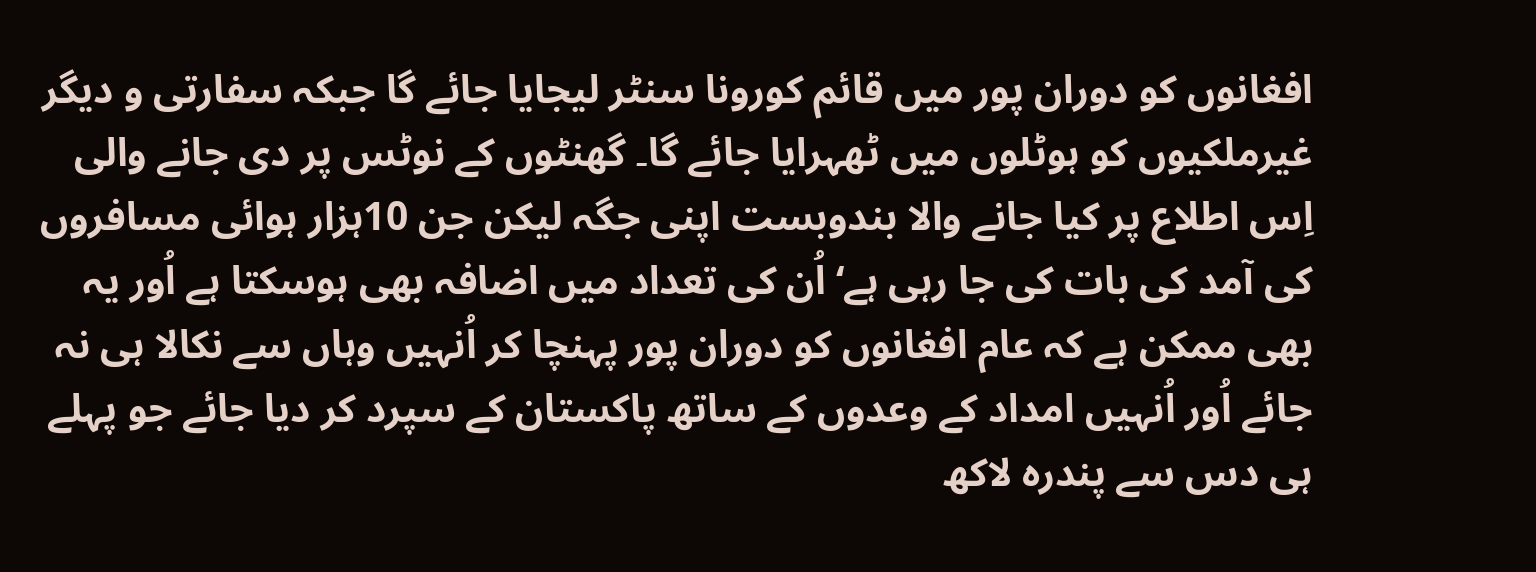افغانوں کو دوران پور میں قائم کورونا سنٹر لیجایا جائے گا جبکہ سفارتی و دیگر غیرملکیوں کو ہوٹلوں میں ٹھہرایا جائے گا۔ گھنٹوں کے نوٹس پر دی جانے والی اِس اطلاع پر کیا جانے والا بندوبست اپنی جگہ لیکن جن 10ہزار ہوائی مسافروں کی آمد کی بات کی جا رہی ہے‘ اُن کی تعداد میں اضافہ بھی ہوسکتا ہے اُور یہ بھی ممکن ہے کہ عام افغانوں کو دوران پور پہنچا کر اُنہیں وہاں سے نکالا ہی نہ جائے اُور اُنہیں امداد کے وعدوں کے ساتھ پاکستان کے سپرد کر دیا جائے جو پہلے ہی دس سے پندرہ لاکھ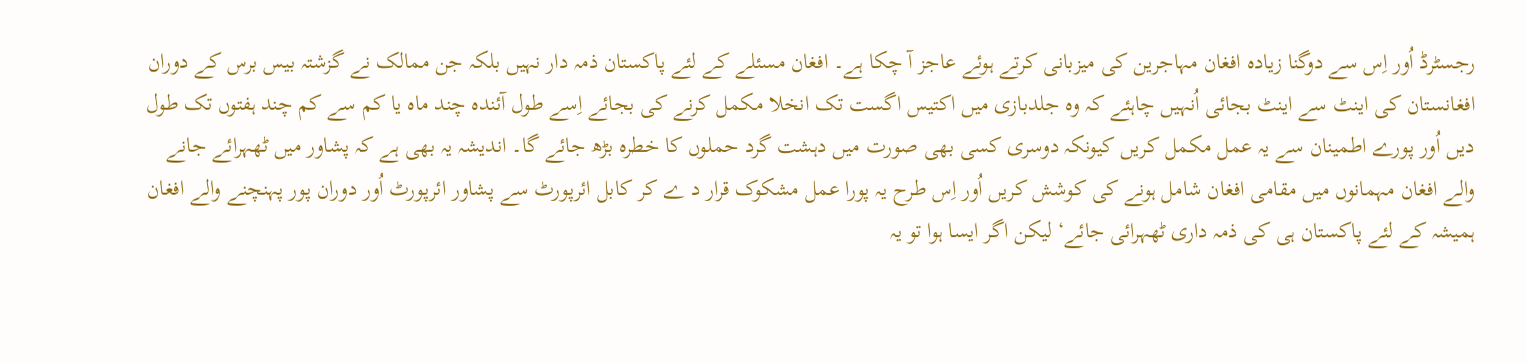رجسٹرڈ اُور اِس سے دوگنا زیادہ افغان مہاجرین کی میزبانی کرتے ہوئے عاجز آ چکا ہے۔ افغان مسئلے کے لئے پاکستان ذمہ دار نہیں بلکہ جن ممالک نے گزشتہ بیس برس کے دوران افغانستان کی اینٹ سے اینٹ بجائی اُنہیں چاہئے کہ وہ جلدبازی میں اکتیس اگست تک انخلا مکمل کرنے کی بجائے اِسے طول آئندہ چند ماہ یا کم سے کم چند ہفتوں تک طول دیں اُور پورے اطمینان سے یہ عمل مکمل کریں کیونکہ دوسری کسی بھی صورت میں دہشت گرد حملوں کا خطرہ بڑھ جائے گا۔ اندیشہ یہ بھی ہے کہ پشاور میں ٹھہرائے جانے والے افغان مہمانوں میں مقامی افغان شامل ہونے کی کوشش کریں اُور اِس طرح یہ پورا عمل مشکوک قرار د ے کر کابل ائرپورٹ سے پشاور ائرپورٹ اُور دوران پور پہنچنے والے افغان ہمیشہ کے لئے پاکستان ہی کی ذمہ داری ٹھہرائی جائے‘ لیکن اگر ایسا ہوا تو یہ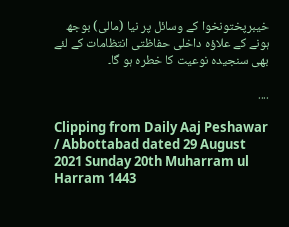خیبرپختونخوا کے وسائل پر نیا (مالی) بوجھ ہونے کے علاؤہ داخلی حفاظتی انتظامات کے لئے بھی سنجیدہ نوعیت کا خطرہ ہو گا۔

....

Clipping from Daily Aaj Peshawar / Abbottabad dated 29 August 2021 Sunday 20th Muharram ul Harram 1443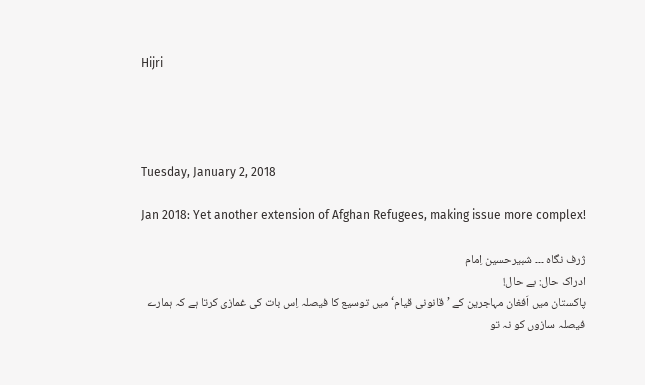Hijri




Tuesday, January 2, 2018

Jan 2018: Yet another extension of Afghan Refugees, making issue more complex!

ژرف نگاہ ۔۔۔ شبیرحسین اِمام
ادراک حال: بے حال!
پاکستان میں اَفغان مہاجرین کے ’قانونی قیام‘ میں توسیع کا فیصلہ اِس بات کی غمازی کرتا ہے کہ ہمارے فیصلہ سازوں کو نہ تو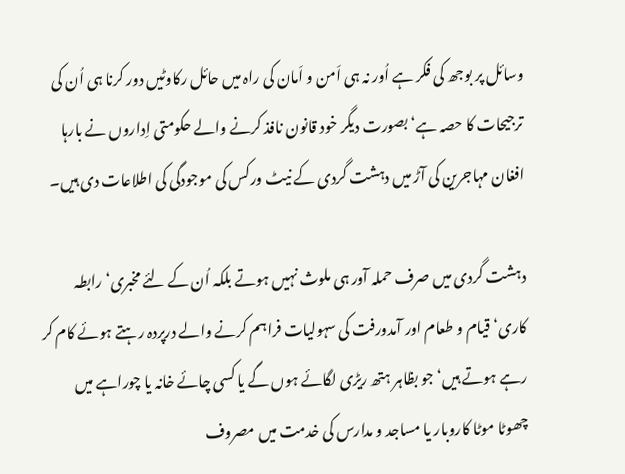وسائل پر بوجھ کی فکر ہے اُور نہ ہی اَمن و اَمان کی راہ میں حائل رکاوٹیں دور کرنا ہی اُن کی ترجیحات کا حصہ ہے‘ بصورت دیگر خود قانون نافذ کرنے والے حکومتی اِداروں نے بارہا افغان مہاجرین کی آڑ میں دہشت گردی کے نیٹ ورکس کی موجودگی کی اطلاعات دی ہیں۔

دہشت گردی میں صرف حملہ آور ہی ملوث نہیں ہوتے بلکہ اُن کے لئے مخبری‘ رابطہ کاری‘ قیام و طعام اور آمدورفت کی سہولیات فراہم کرنے والے درپردہ رہتے ہوئے کام کر رہے ہوتے ہیں‘ جو بظاہر ہتھ ریڑی لگائے ہوں گے یا کسی چائے خانہ یا چوراہے میں چھوٹا موٹا کاروبار یا مساجد و مدارس کی خدمت میں مصروف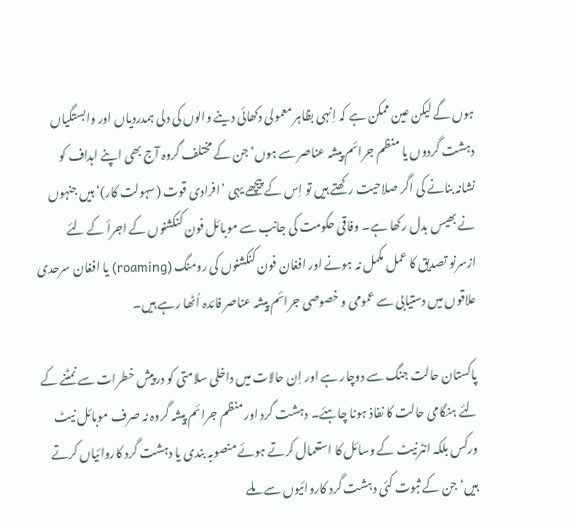ہوں گے لیکن عین ممکن ہے کہ اِنہی بظاہر معمولی دکھائی دینے والوں کی دلی ہمدردیاں اور وابستگیاں دہشت گردوں یا منظم جرائم پیشہ عناصر سے ہوں‘ جن کے مختلف گروہ آج بھی اپنے اہداف کو نشانہ بنانے کی اگر صلاحیت رکھتے ہیں تو اِس کے پیچھے یہی ’افرادی قوت (سہولت کار)‘ ہیں جنہوں نے بھیس بدل رکھا ہے۔ وفاقی حکومت کی جانب سے موبائل فون کنکشنوں کے اجرأ کے لئے ازسرنو تصدیق کا عمل مکمل نہ ہونے اور افغان فون کنکشنوں کی رومنگ (roaming) یا افغان سرحدی علاقوں میں دستیابی سے عمومی و خصوصی جرائم پیشہ عناصر فائدہ اُٹھا رہے ہیں۔

پاکستان حالت جنگ سے دوچار ہے اور اِن حالات میں داخلی سلامتی کو درپیش خطرات سے نمٹنے کے لئے ہنگامی حالت کا نفاذ ہونا چاہئے۔ دہشت گرد اور منظم جرائم پیشہ گروہ نہ صرف موبائل نیٹ ورکس بلکہ انٹرنیٹ کے وسائل کا استعمال کرتے ہوئے منصوبہ بندی یا دہشت گرد کاروائیاں کرتے ہیں‘ جن کے ثبوت کئی دہشت گرد کاروائیوں سے ملے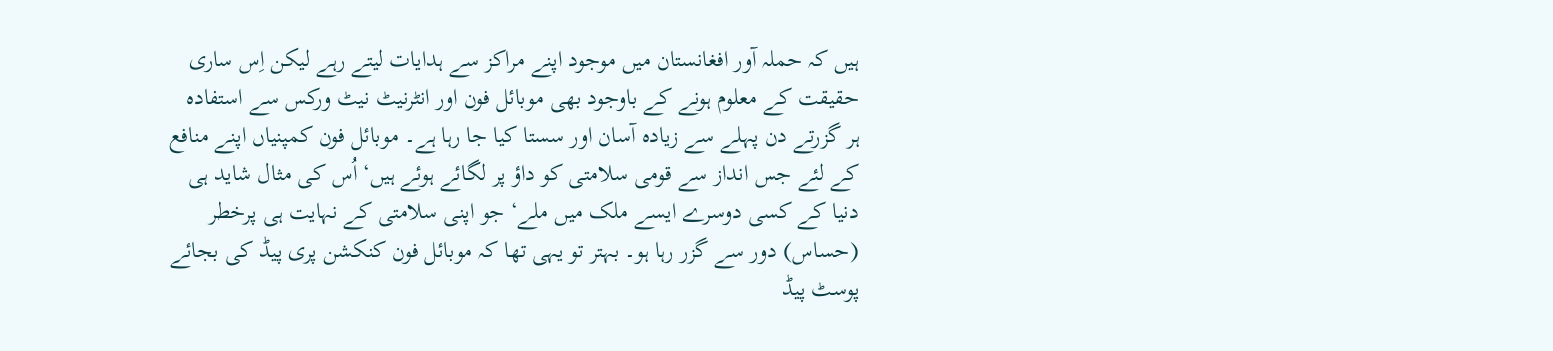ہیں کہ حملہ آور افغانستان میں موجود اپنے مراکز سے ہدایات لیتے رہے لیکن اِس ساری حقیقت کے معلوم ہونے کے باوجود بھی موبائل فون اور انٹرنیٹ نیٹ ورکس سے استفادہ ہر گزرتے دن پہلے سے زیادہ آسان اور سستا کیا جا رہا ہے۔ موبائل فون کمپنیاں اپنے منافع کے لئے جس انداز سے قومی سلامتی کو داؤ پر لگائے ہوئے ہیں‘ اُس کی مثال شاید ہی دنیا کے کسی دوسرے ایسے ملک میں ملے‘ جو اپنی سلامتی کے نہایت ہی پرخطر (حساس) دور سے گزر رہا ہو۔ بہتر تو یہی تھا کہ موبائل فون کنکشن پری پیڈ کی بجائے پوسٹ پیڈ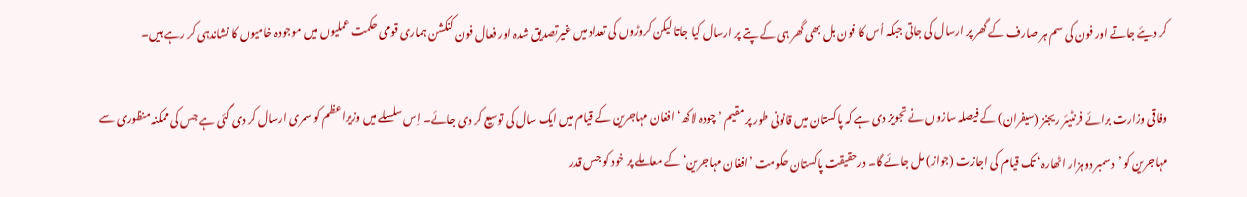کر دیئے جاتے اور فون کی سم ہر صارف کے گھر پر ارسال کی جاتی جبکہ اُس کا فون بل بھی گھر ہی کے پتے پر ارسال کیا جاتا لیکن کروڑوں کی تعداد میں غیرتصدیق شدہ اور فعال فون کنکشن ہماری قومی حکمت عملیوں میں موجودہ خامیوں کا نشاندہی کر رہے ہیں۔

وفاقی وزارت برائے فرنٹیئر ریجنز (سیفران) کے فیصلہ سازوں نے تجویز دی ہے کہ پاکستان میں قانونی طور پر مقیم ’چودہ لاکھ‘ افغان مہاجرین کے قیام میں ایک سال کی توسیع کر دی جائے۔ اِس سلسلے میں وزیراعظم کو سمری ارسال کر دی گئی ہے جس کی ممکنہ منظوری سے مہاجرین کو ’دسمبر دوہزار اٹھارہ‘ تک قیام کی اجازت (جواز) مل جائے گا۔ درحقیقت پاکستان حکومت ’افغان مہاجرین‘ کے معاملے پر خود کو جس قدر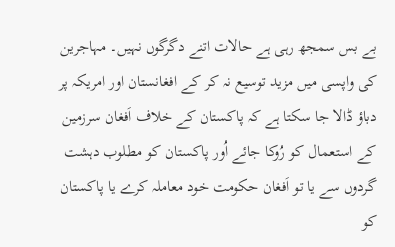بے بس سمجھ رہی ہے حالات اتنے دگرگوں نہیں۔ مہاجرین کی واپسی میں مزید توسیع نہ کر کے افغانستان اور امریکہ پر دباؤ ڈالا جا سکتا ہے کہ پاکستان کے خلاف اَفغان سرزمین کے استعمال کو رُوکا جائے اُور پاکستان کو مطلوب دہشت گردوں سے یا تو اَفغان حکومت خود معاملہ کرے یا پاکستان کو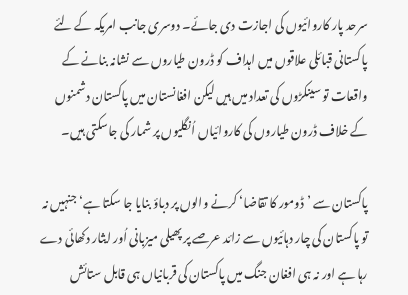سرحد پار کاروائیوں کی اجازت دی جائے۔ دوسری جانب امریکہ کے لئے پاکستانی قبائلی علاقوں میں اہداف کو ڈرون طیاروں سے نشانہ بنانے کے واقعات تو سینکڑوں کی تعداد میں ہیں لیکن افغانستان میں پاکستان دشمنوں کے خلاف ڈرون طیاروں کی کاروائیاں اُنگلیوں پر شمار کی جاسکتی ہیں۔

پاکستان سے ’ڈومور کا تقاضا‘ کرنے والوں پر دباؤ بنایا جا سکتا ہے‘ جنہیں نہ تو پاکستان کی چار دہائیوں سے زائد عرصے پر پھیلی میزبانی اُور ایثار دکھائی دے رہا ہے اور نہ ہی افغان جنگ میں پاکستان کی قربانیاں ہی قابل ستائش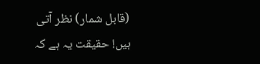(قابل شمار) نظر آتی ہیں! حقیقت یہ ہے کہ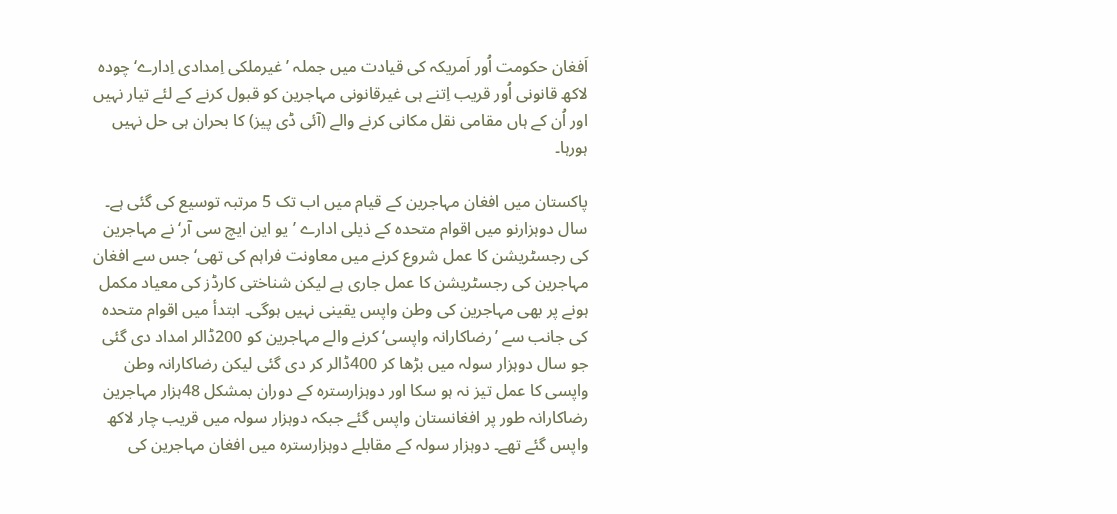اَفغان حکومت اُور اَمریکہ کی قیادت میں جملہ ’غیرملکی اِمدادی اِدارے‘ چودہ لاکھ قانونی اُور قریب اِتنے ہی غیرقانونی مہاجرین کو قبول کرنے کے لئے تیار نہیں اور اُن کے ہاں مقامی نقل مکانی کرنے والے (آئی ڈی پیز) کا بحران ہی حل نہیں ہورہا۔

پاکستان میں افغان مہاجرین کے قیام میں اب تک 5 مرتبہ توسیع کی گئی ہے۔ سال دوہزارنو میں اقوام متحدہ کے ذیلی ادارے ’یو این ایچ سی آر‘ نے مہاجرین کی رجسٹریشن کا عمل شروع کرنے میں معاونت فراہم کی تھی‘ جس سے افغان مہاجرین کی رجسٹریشن کا عمل جاری ہے لیکن شناختی کارڈز کی معیاد مکمل ہونے پر بھی مہاجرین کی وطن واپس یقینی نہیں ہوگی۔ ابتدأ میں اقوام متحدہ کی جانب سے ’رضاکارانہ واپسی‘ کرنے والے مہاجرین کو 200ڈالر امداد دی گئی جو سال دوہزار سولہ میں بڑھا کر 400ڈالر کر دی گئی لیکن رضاکارانہ وطن واپسی کا عمل تیز نہ ہو سکا اور دوہزارسترہ کے دوران بمشکل 48ہزار مہاجرین رضاکارانہ طور پر افغانستان واپس گئے جبکہ دوہزار سولہ میں قریب چار لاکھ واپس گئے تھے۔ دوہزار سولہ کے مقابلے دوہزارسترہ میں افغان مہاجرین کی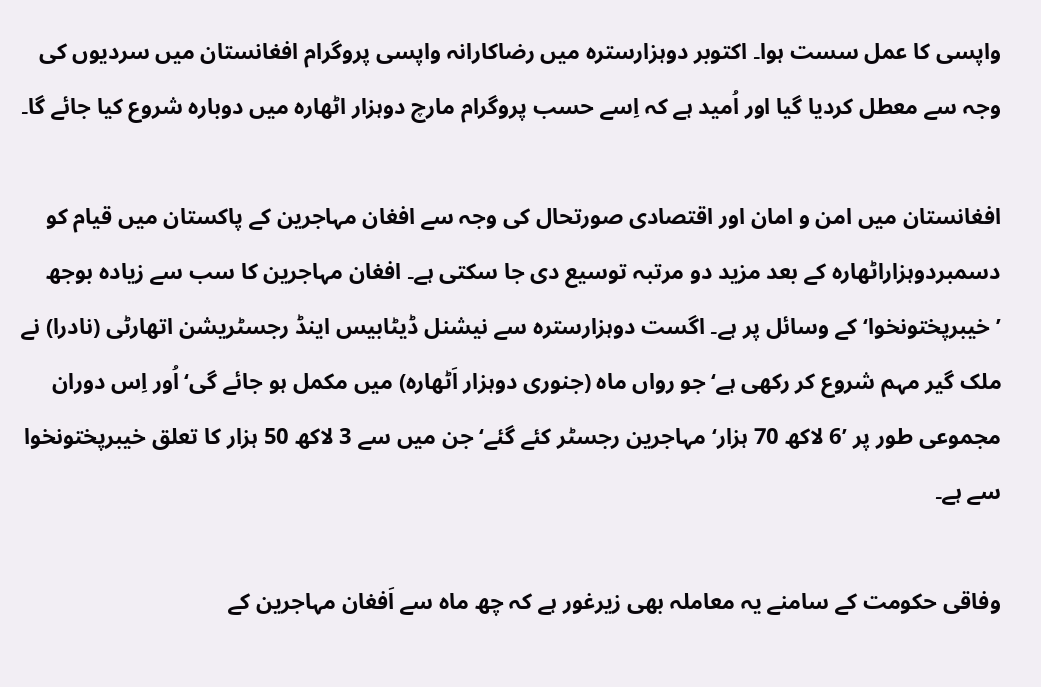واپسی کا عمل سست ہوا۔ اکتوبر دوہزارسترہ میں رضاکارانہ واپسی پروگرام افغانستان میں سردیوں کی وجہ سے معطل کردیا گیا اور اُمید ہے کہ اِسے حسب پروگرام مارچ دوہزار اٹھارہ میں دوبارہ شروع کیا جائے گا۔

افغانستان میں امن و امان اور اقتصادی صورتحال کی وجہ سے افغان مہاجرین کے پاکستان میں قیام کو دسمبردوہزاراٹھارہ کے بعد مزید دو مرتبہ توسیع دی جا سکتی ہے۔ افغان مہاجرین کا سب سے زیادہ بوجھ ’خیبرپختونخوا‘ کے وسائل پر ہے۔ اگست دوہزارسترہ سے نیشنل ڈیٹابیس اینڈ رجسٹریشن اتھارٹی (نادرا) نے ملک گیر مہم شروع کر رکھی ہے‘ جو رواں ماہ (جنوری دوہزار اَٹھارہ) میں مکمل ہو جائے گی‘ اُور اِس دوران مجموعی طور پر ’6 لاکھ 70 ہزار‘ مہاجرین رجسٹر کئے گئے‘ جن میں سے 3 لاکھ 50 ہزار کا تعلق خیبرپختونخوا سے ہے۔

وفاقی حکومت کے سامنے یہ معاملہ بھی زیرغور ہے کہ چھ ماہ سے اَفغان مہاجرین کے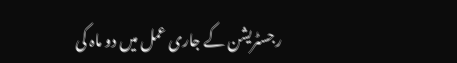رجسٹریشن کے جاری عمل میں دو ماہ کی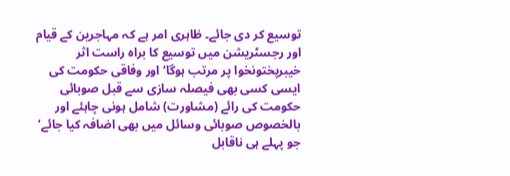توسیع کر دی جائے۔ ظاہری امر ہے کہ مہاجرین کے قیام اور رجسٹریشن میں توسیع کا براہ راست اثر خیبرپختونخوا پر مرتب ہوگا‘ اور وفاقی حکومت کی ایسی کسی بھی فیصلہ سازی سے قبل صوبائی حکومت کی رائے (مشاورت) شامل ہونی چاہئے اور بالخصوص صوبائی وسائل میں بھی اضافہ کیا جائے‘ جو پہلے ہی ناقابل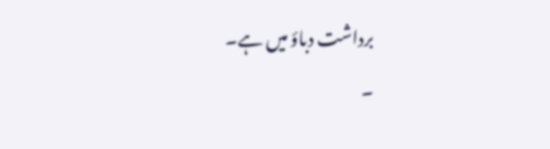برداشت دباؤ میں ہے۔
۔